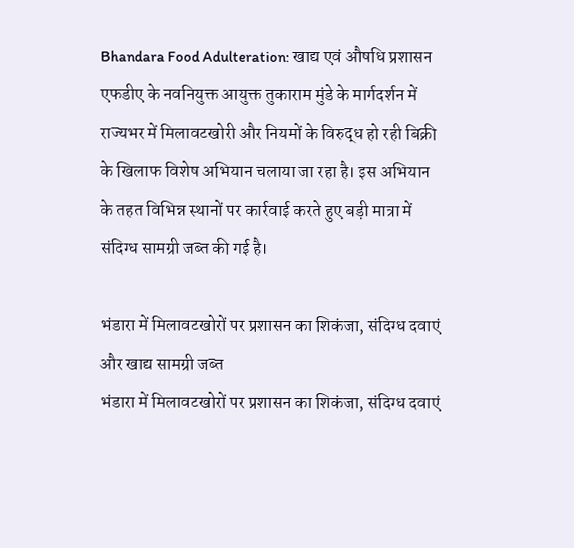Bhandara Food Adulteration: खाद्य एवं औषधि प्रशासन एफडीए के नवनियुक्त आयुक्त तुकाराम मुंडे के मार्गदर्शन में राज्यभर में मिलावटखोरी और नियमों के विरुद्ध हो रही बिक्री के खिलाफ विशेष अभियान चलाया जा रहा है। इस अभियान के तहत विभिन्न स्थानों पर कार्रवाई करते हुए बड़ी मात्रा में संदिग्ध सामग्री जब्त की गई है।

भंडारा में मिलावटखोरों पर प्रशासन का शिकंजा, संदिग्ध दवाएं और खाद्य सामग्री जब्त
भंडारा में मिलावटखोरों पर प्रशासन का शिकंजा, संदिग्ध दवाएं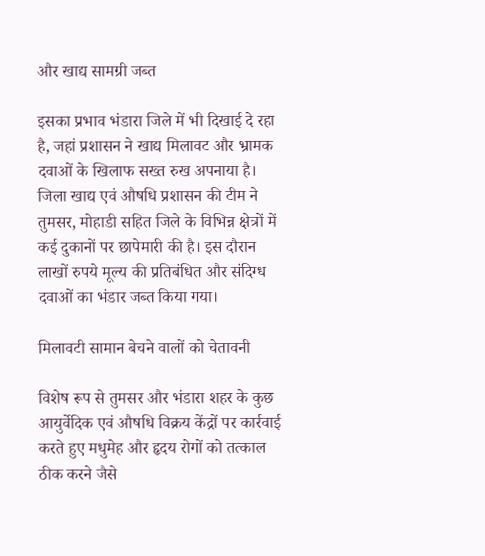और खाद्य सामग्री जब्त

इसका प्रभाव भंडारा जिले में भी दिखाई दे रहा है, जहां प्रशासन ने खाद्य मिलावट और भ्रामक दवाओं के खिलाफ सख्त रुख अपनाया है। जिला खाद्य एवं औषधि प्रशासन की टीम ने तुमसर, मोहाडी सहित जिले के विभिन्न क्षेत्रों में कई दुकानों पर छापेमारी की है। इस दौरान लाखों रुपये मूल्य की प्रतिबंधित और संदिग्ध दवाओं का भंडार जब्त किया गया।

मिलावटी सामान बेचने वालों को चेतावनी

विशेष रूप से तुमसर और भंडारा शहर के कुछ आयुर्वेदिक एवं औषधि विक्रय केंद्रों पर कार्रवाई करते हुए मधुमेह और हृदय रोगों को तत्काल ठीक करने जैसे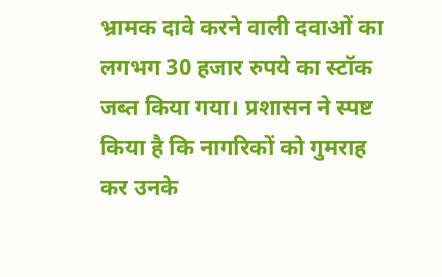भ्रामक दावे करने वाली दवाओं का लगभग 30 हजार रुपये का स्टॉक जब्त किया गया। प्रशासन ने स्पष्ट किया है कि नागरिकों को गुमराह कर उनके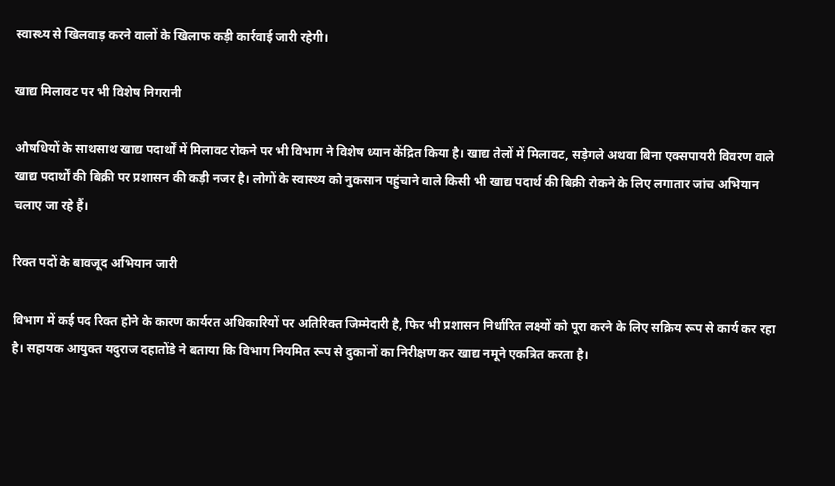स्वास्थ्य से खिलवाड़ करने वालों के खिलाफ कड़ी कार्रवाई जारी रहेगी।

खाद्य मिलावट पर भी विशेष निगरानी

औषधियों के साथसाथ खाद्य पदार्थों में मिलावट रोकने पर भी विभाग ने विशेष ध्यान केंद्रित किया है। खाद्य तेलों में मिलावट, सड़ेगले अथवा बिना एक्सपायरी विवरण वाले खाद्य पदार्थों की बिक्री पर प्रशासन की कड़ी नजर है। लोगों के स्वास्थ्य को नुकसान पहुंचाने वाले किसी भी खाद्य पदार्थ की बिक्री रोकने के लिए लगातार जांच अभियान चलाए जा रहे हैं।

रिक्त पदों के बावजूद अभियान जारी

विभाग में कई पद रिक्त होने के कारण कार्यरत अधिकारियों पर अतिरिक्त जिम्मेदारी है, फिर भी प्रशासन निर्धारित लक्ष्यों को पूरा करने के लिए सक्रिय रूप से कार्य कर रहा है। सहायक आयुक्त यदुराज दहातोंडे ने बताया कि विभाग नियमित रूप से दुकानों का निरीक्षण कर खाद्य नमूने एकत्रित करता है।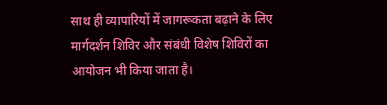साथ ही व्यापारियों में जागरूकता बढ़ाने के लिए मार्गदर्शन शिविर और संबंधी विशेष शिविरों का आयोजन भी किया जाता है।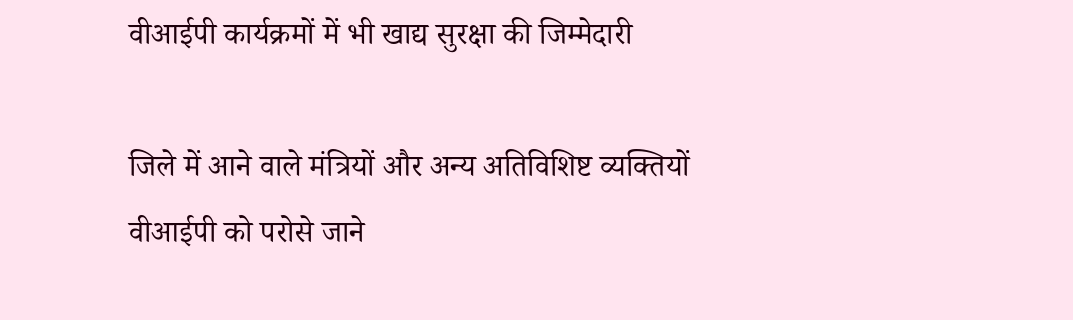वीआईपी कार्यक्रमों में भी खाद्य सुरक्षा की जिम्मेदारी

जिले में आने वाले मंत्रियों और अन्य अतिविशिष्ट व्यक्तियों वीआईपी को परोसे जाने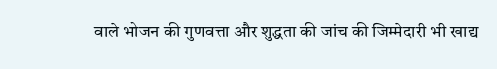वाले भोजन की गुणवत्ता और शुद्धता की जांच की जिम्मेदारी भी खाद्य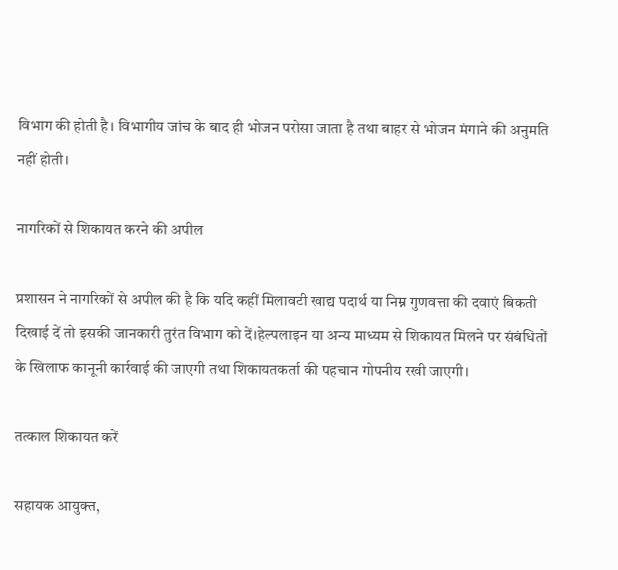विभाग की होती है। विभागीय जांच के बाद ही भोजन परोसा जाता है तथा बाहर से भोजन मंगाने की अनुमति नहीं होती।

नागरिकों से शिकायत करने की अपील

प्रशासन ने नागरिकों से अपील की है कि यदि कहीं मिलावटी खाद्य पदार्थ या निम्न गुणवत्ता की दवाएं बिकती दिखाई दें तो इसकी जानकारी तुरंत विभाग को दें।हेल्पलाइन या अन्य माध्यम से शिकायत मिलने पर संबंधितों के खिलाफ कानूनी कार्रवाई की जाएगी तथा शिकायतकर्ता की पहचान गोपनीय रखी जाएगी।

तत्काल शिकायत करें

सहायक आयुक्त,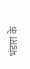भंडारा के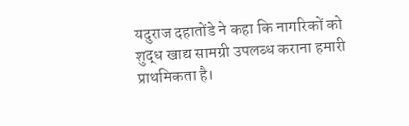यदुराज दहातोंडे ने कहा कि नागरिकों को शुद्ध खाद्य सामग्री उपलब्ध कराना हमारी प्राथमिकता है।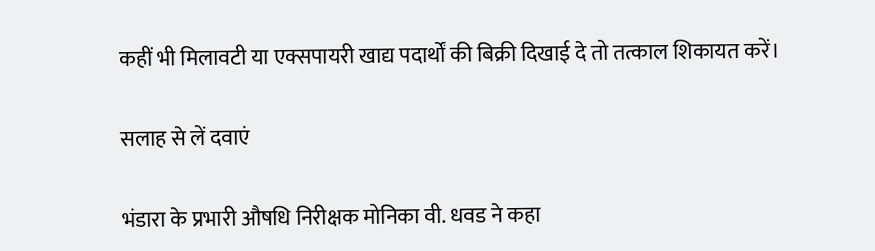कहीं भी मिलावटी या एक्सपायरी खाद्य पदार्थों की बिक्री दिखाई दे तो तत्काल शिकायत करें।

सलाह से लें दवाएं

भंडारा के प्रभारी औषधि निरीक्षक मोनिका वी. धवड ने कहा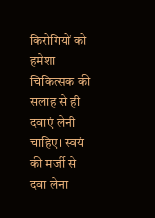किरोगियों को हमेशा चिकित्सक की सलाह से ही दवाएं लेनी चाहिए। स्वयं की मर्जी से दवा लेना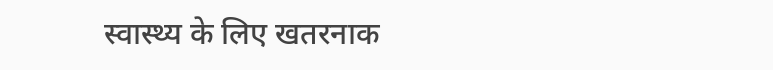स्वास्थ्य के लिए खतरनाक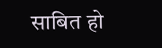साबित हो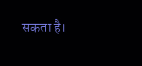सकता है।